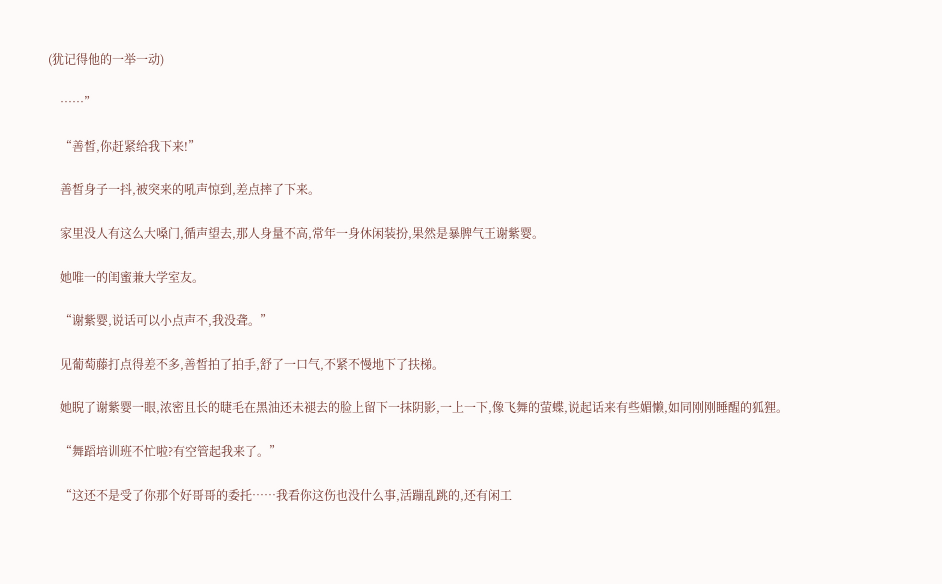(犹记得他的一举一动)

    ……”

    “善皙,你赶紧给我下来!”

    善皙身子一抖,被突来的吼声惊到,差点摔了下来。

    家里没人有这么大嗓门,循声望去,那人身量不高,常年一身休闲装扮,果然是暴脾气王谢紫婴。

    她唯一的闺蜜兼大学室友。

    “谢紫婴,说话可以小点声不,我没聋。”

    见葡萄藤打点得差不多,善皙拍了拍手,舒了一口气,不紧不慢地下了扶梯。

    她睨了谢紫婴一眼,浓密且长的睫毛在黑油还未褪去的脸上留下一抹阴影,一上一下,像飞舞的萤蝶,说起话来有些媚懒,如同刚刚睡醒的狐狸。

    “舞蹈培训班不忙啦?有空管起我来了。”

    “这还不是受了你那个好哥哥的委托……我看你这伤也没什么事,活蹦乱跳的,还有闲工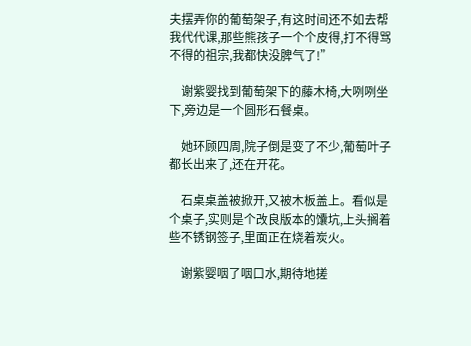夫摆弄你的葡萄架子,有这时间还不如去帮我代代课,那些熊孩子一个个皮得,打不得骂不得的祖宗,我都快没脾气了!”

    谢紫婴找到葡萄架下的藤木椅,大咧咧坐下,旁边是一个圆形石餐桌。

    她环顾四周,院子倒是变了不少,葡萄叶子都长出来了,还在开花。

    石桌桌盖被掀开,又被木板盖上。看似是个桌子,实则是个改良版本的馕坑,上头搁着些不锈钢签子,里面正在烧着炭火。

    谢紫婴咽了咽口水,期待地搓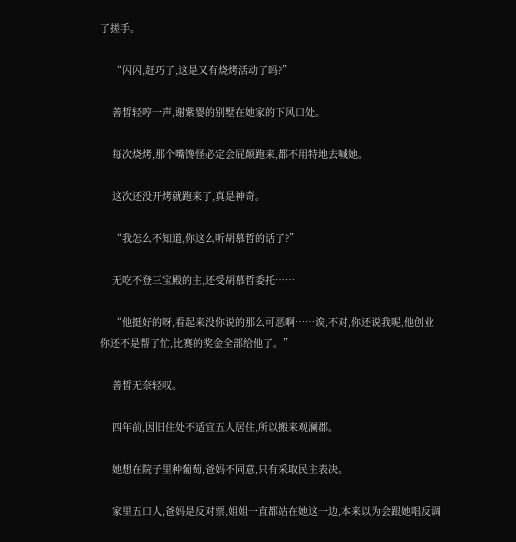了搓手。

    “闪闪,赶巧了,这是又有烧烤活动了吗?”

    善皙轻哼一声,谢紫婴的别墅在她家的下风口处。

    每次烧烤,那个嘴馋怪必定会屁颠跑来,都不用特地去喊她。

    这次还没开烤就跑来了,真是神奇。

    “我怎么不知道,你这么听胡慕哲的话了?”

    无吃不登三宝殿的主,还受胡慕哲委托……

    “他挺好的呀,看起来没你说的那么可恶啊……诶,不对,你还说我呢,他创业你还不是帮了忙,比赛的奖金全部给他了。”

    善皙无奈轻叹。

    四年前,因旧住处不适宜五人居住,所以搬来观澜郡。

    她想在院子里种葡萄,爸妈不同意,只有采取民主表决。

    家里五口人,爸妈是反对票,姐姐一直都站在她这一边,本来以为会跟她唱反调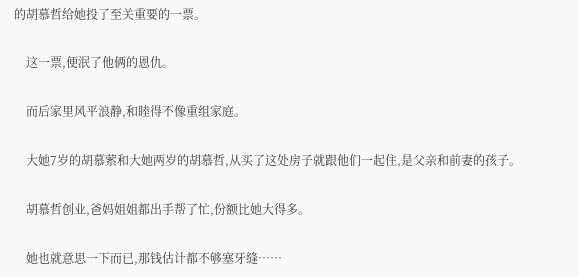的胡慕哲给她投了至关重要的一票。

    这一票,便泯了他俩的恩仇。

    而后家里风平浪静,和睦得不像重组家庭。

    大她7岁的胡慕萦和大她两岁的胡慕哲,从买了这处房子就跟他们一起住,是父亲和前妻的孩子。

    胡慕哲创业,爸妈姐姐都出手帮了忙,份额比她大得多。

    她也就意思一下而已,那钱估计都不够塞牙缝……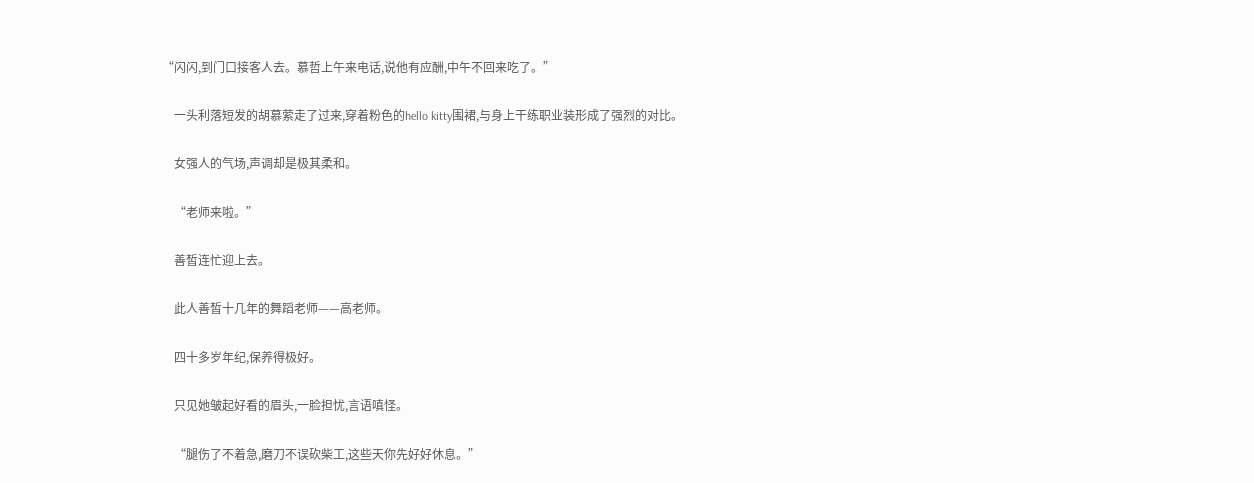“闪闪,到门口接客人去。慕哲上午来电话,说他有应酬,中午不回来吃了。”

    一头利落短发的胡慕萦走了过来,穿着粉色的hello kitty围裙,与身上干练职业装形成了强烈的对比。

    女强人的气场,声调却是极其柔和。

    “老师来啦。”

    善皙连忙迎上去。

    此人善皙十几年的舞蹈老师——高老师。

    四十多岁年纪,保养得极好。

    只见她皱起好看的眉头,一脸担忧,言语嗔怪。

    “腿伤了不着急,磨刀不误砍柴工,这些天你先好好休息。”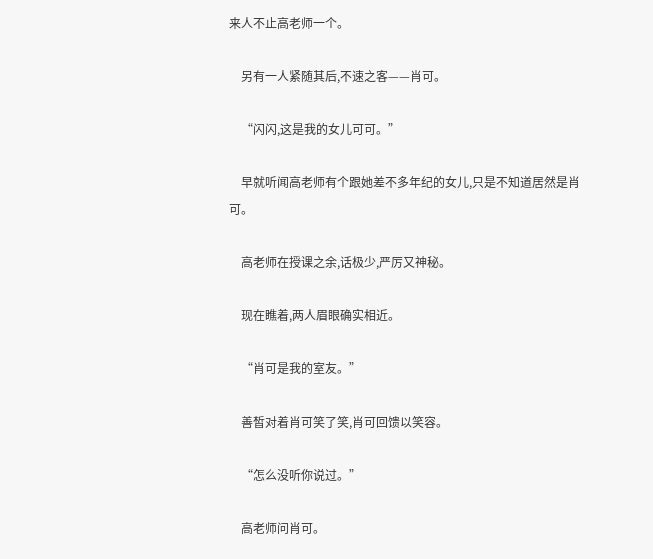来人不止高老师一个。

    另有一人紧随其后,不速之客——肖可。

    “闪闪,这是我的女儿可可。”

    早就听闻高老师有个跟她差不多年纪的女儿,只是不知道居然是肖可。

    高老师在授课之余,话极少,严厉又神秘。

    现在瞧着,两人眉眼确实相近。

    “肖可是我的室友。”

    善皙对着肖可笑了笑,肖可回馈以笑容。

    “怎么没听你说过。”

    高老师问肖可。